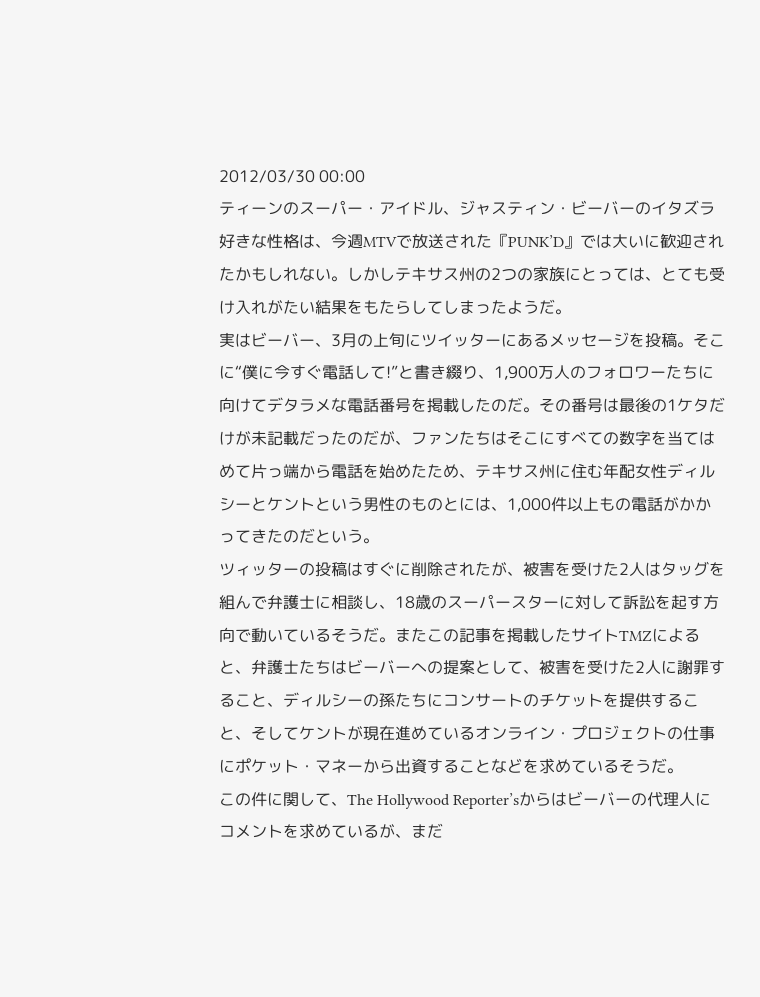2012/03/30 00:00
ティーンのスーパー・アイドル、ジャスティン・ビーバーのイタズラ好きな性格は、今週MTVで放送された『PUNK’D』では大いに歓迎されたかもしれない。しかしテキサス州の2つの家族にとっては、とても受け入れがたい結果をもたらしてしまったようだ。
実はビーバー、3月の上旬にツイッターにあるメッセージを投稿。そこに“僕に今すぐ電話して!”と書き綴り、1,900万人のフォロワーたちに向けてデタラメな電話番号を掲載したのだ。その番号は最後の1ケタだけが未記載だったのだが、ファンたちはそこにすべての数字を当てはめて片っ端から電話を始めたため、テキサス州に住む年配女性ディルシーとケントという男性のものとには、1,000件以上もの電話がかかってきたのだという。
ツィッターの投稿はすぐに削除されたが、被害を受けた2人はタッグを組んで弁護士に相談し、18歳のスーパースターに対して訴訟を起す方向で動いているそうだ。またこの記事を掲載したサイトTMZによると、弁護士たちはビーバーへの提案として、被害を受けた2人に謝罪すること、ディルシーの孫たちにコンサートのチケットを提供すること、そしてケントが現在進めているオンライン・プロジェクトの仕事にポケット・マネーから出資することなどを求めているそうだ。
この件に関して、The Hollywood Reporter’sからはビーバーの代理人にコメントを求めているが、まだ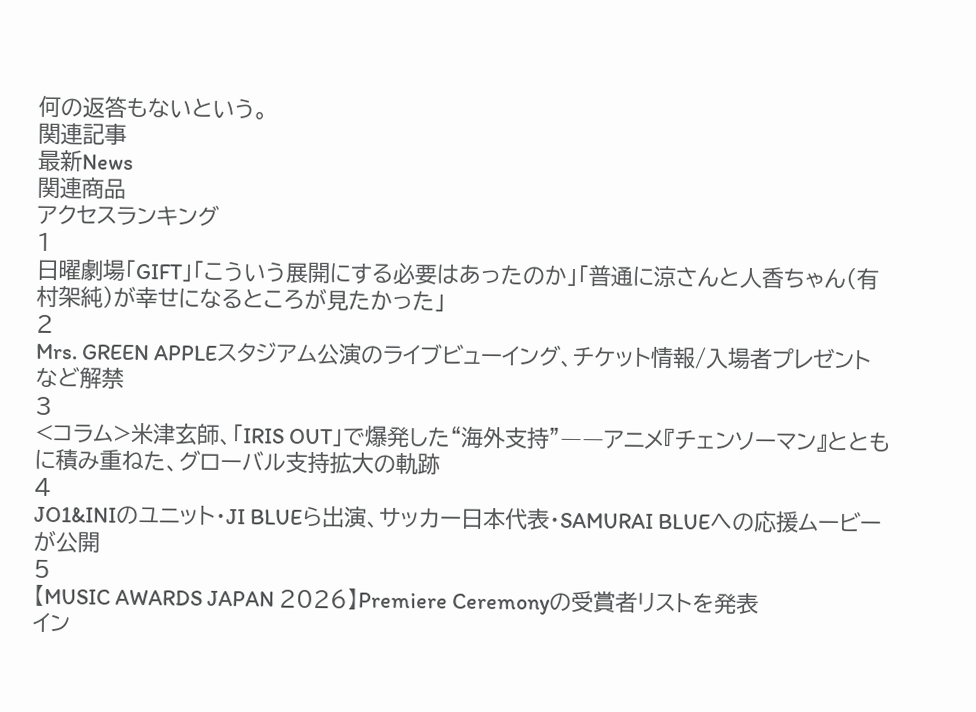何の返答もないという。
関連記事
最新News
関連商品
アクセスランキング
1
日曜劇場「GIFT」「こういう展開にする必要はあったのか」「普通に涼さんと人香ちゃん(有村架純)が幸せになるところが見たかった」
2
Mrs. GREEN APPLEスタジアム公演のライブビューイング、チケット情報/入場者プレゼントなど解禁
3
<コラム>米津玄師、「IRIS OUT」で爆発した“海外支持”――アニメ『チェンソーマン』とともに積み重ねた、グローバル支持拡大の軌跡
4
JO1&INIのユニット・JI BLUEら出演、サッカー日本代表・SAMURAI BLUEへの応援ムービーが公開
5
【MUSIC AWARDS JAPAN 2026】Premiere Ceremonyの受賞者リストを発表
イン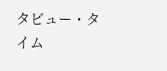タビュー・タイム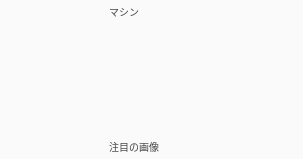マシン








注目の画像